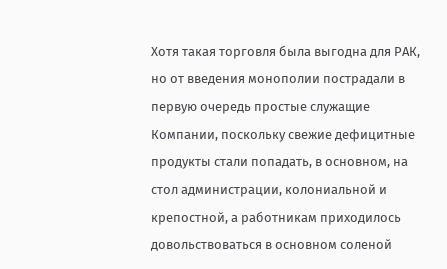Хотя такая торговля была выгодна для РАК, но от введения монополии пострадали в первую очередь простые служащие Компании, поскольку свежие дефицитные продукты стали попадать, в основном, на стол администрации, колониальной и крепостной, а работникам приходилось довольствоваться в основном соленой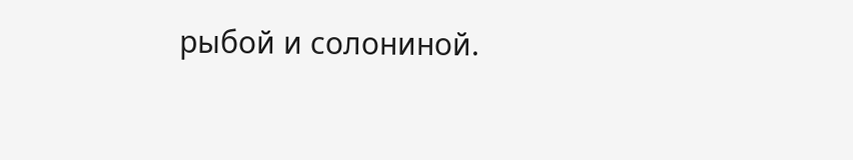рыбой и солониной.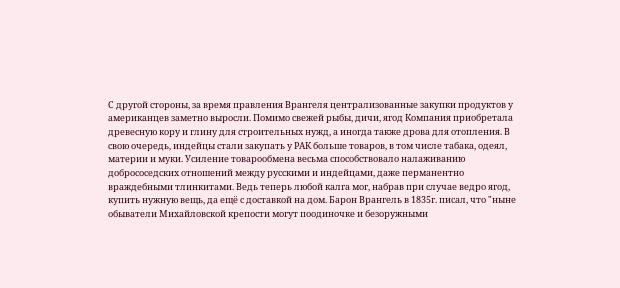С другой стороны, за время правления Врангеля централизованные закупки продуктов у американцев заметно выросли. Помимо свежей рыбы, дичи, ягод Компания приобретала древесную кору и глину для строительных нужд, а иногда также дрова для отопления. В свою очередь, индейцы стали закупать у РАК больше товаров, в том числе табака, одеял, материи и муки. Усиление товарообмена весьма способствовало налаживанию добрососедских отношений между русскими и индейцами, даже перманентно враждебными тлинкитами. Ведь теперь любой калга мог, набрав при случае ведро ягод, купить нужную вещь, да ещё с доставкой на дом. Барон Врангель в 1835г. писал, что "ныне обыватели Михайловской крепости могут поодиночке и безоружными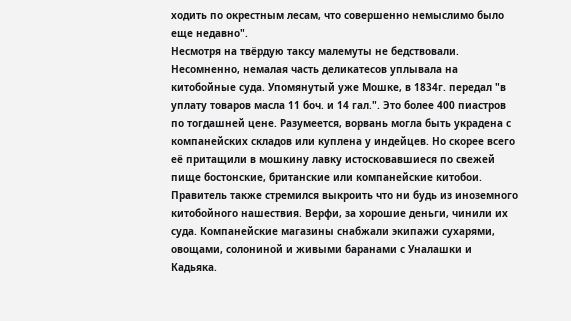ходить по окрестным лесам, что совершенно немыслимо было еще недавно".
Несмотря на твёрдую таксу малемуты не бедствовали. Несомненно, немалая часть деликатесов уплывала на китобойные суда. Упомянутый уже Мошке, в 1834г. передал "в уплату товаров масла 11 боч. и 14 гал.". Это более 400 пиастров по тогдашней цене. Разумеется, ворвань могла быть украдена с компанейских складов или куплена у индейцев. Но скорее всего её притащили в мошкину лавку истосковавшиеся по свежей пище бостонские, британские или компанейские китобои.
Правитель также стремился выкроить что ни будь из иноземного китобойного нашествия. Верфи, за хорошие деньги, чинили их суда. Компанейские магазины снабжали экипажи сухарями, овощами, солониной и живыми баранами с Уналашки и Кадьяка.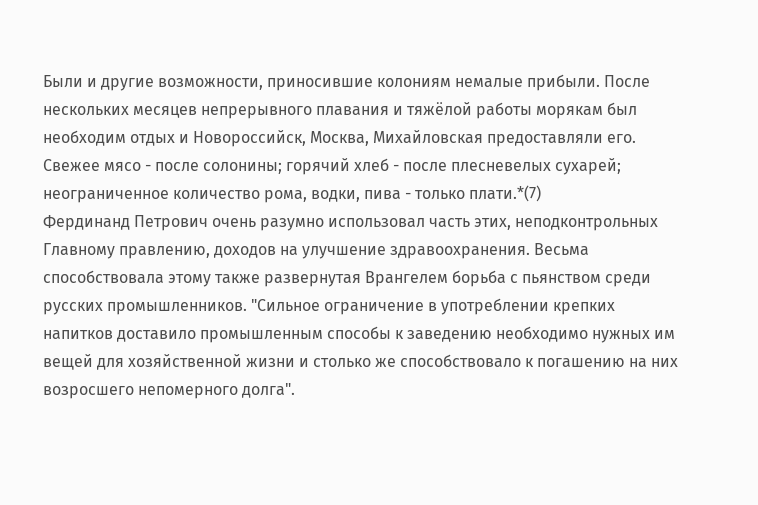Были и другие возможности, приносившие колониям немалые прибыли. После нескольких месяцев непрерывного плавания и тяжёлой работы морякам был необходим отдых и Новороссийск, Москва, Михайловская предоставляли его. Свежее мясо - после солонины; горячий хлеб - после плесневелых сухарей; неограниченное количество рома, водки, пива - только плати.*(7)
Фердинанд Петрович очень разумно использовал часть этих, неподконтрольных Главному правлению, доходов на улучшение здравоохранения. Весьма способствовала этому также развернутая Врангелем борьба с пьянством среди русских промышленников. "Сильное ограничение в употреблении крепких напитков доставило промышленным способы к заведению необходимо нужных им вещей для хозяйственной жизни и столько же способствовало к погашению на них возросшего непомерного долга".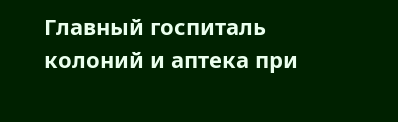Главный госпиталь колоний и аптека при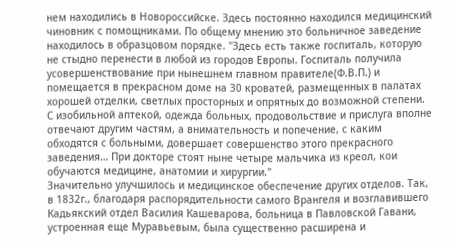нем находились в Новороссийске. Здесь постоянно находился медицинский чиновник с помощниками. По общему мнению это больничное заведение находилось в образцовом порядке. "Здесь есть также госпиталь, которую не стыдно перенести в любой из городов Европы. Госпиталь получила усовершенствование при нынешнем главном правителе(Ф.В.П.) и помещается в прекрасном доме на 30 кроватей, размещенных в палатах хорошей отделки, светлых просторных и опрятных до возможной степени. С изобильной аптекой, одежда больных, продовольствие и прислуга вполне отвечают другим частям, а внимательность и попечение, с каким обходятся с больными, довершает совершенство этого прекрасного заведения… При докторе стоят ныне четыре мальчика из креол, кои обучаются медицине, анатомии и хирургии."
Значительно улучшилось и медицинское обеспечение других отделов. Так, в 1832г., благодаря распорядительности самого Врангеля и возглавившего Кадьякский отдел Василия Кашеварова, больница в Павловской Гавани, устроенная еще Муравьевым, была существенно расширена и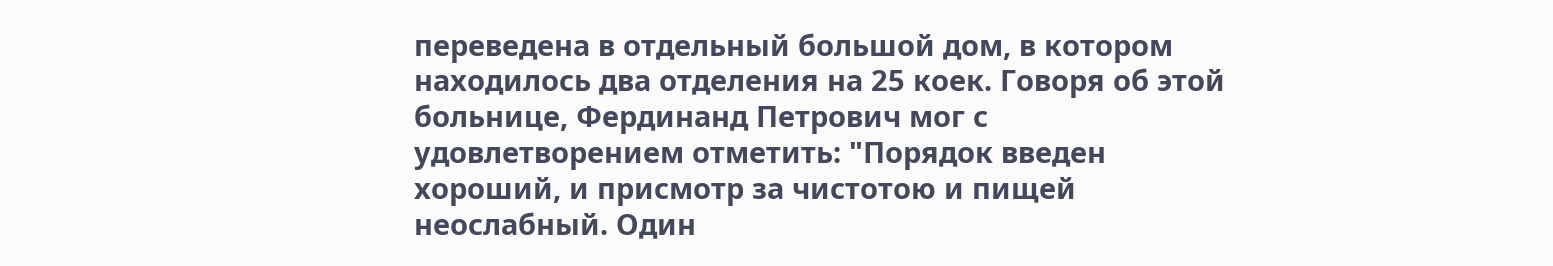переведена в отдельный большой дом, в котором находилось два отделения на 25 коек. Говоря об этой больнице, Фердинанд Петрович мог с удовлетворением отметить: "Порядок введен хороший, и присмотр за чистотою и пищей неослабный. Один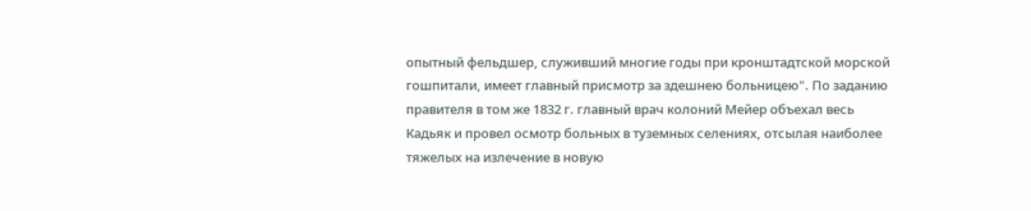опытный фельдшер, служивший многие годы при кронштадтской морской гошпитали, имеет главный присмотр за здешнею больницею". По заданию правителя в том же 1832 г. главный врач колоний Мейер объехал весь Кадьяк и провел осмотр больных в туземных селениях, отсылая наиболее тяжелых на излечение в новую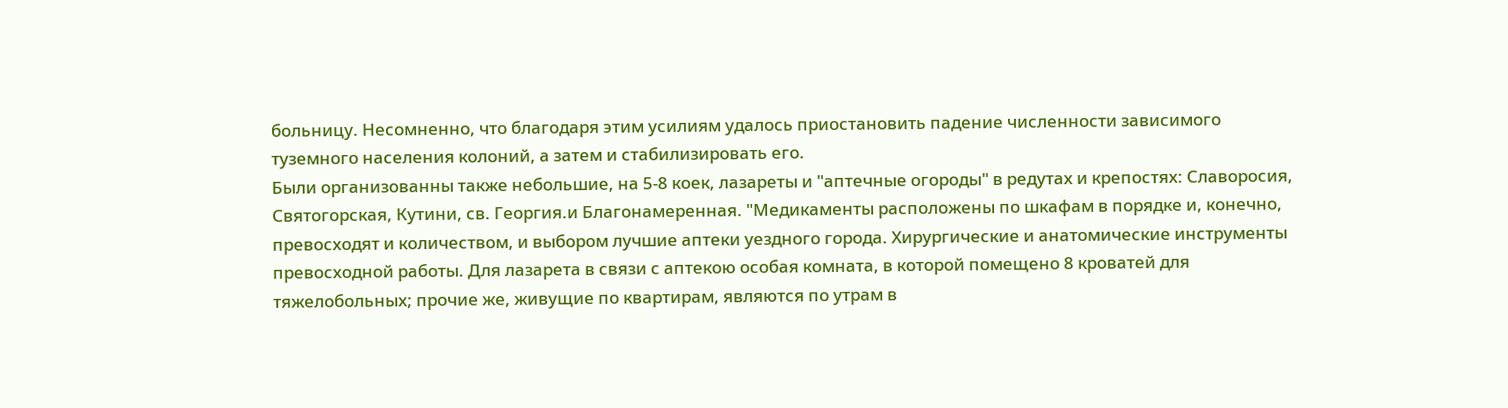больницу. Несомненно, что благодаря этим усилиям удалось приостановить падение численности зависимого туземного населения колоний, а затем и стабилизировать его.
Были организованны также небольшие, на 5-8 коек, лазареты и "аптечные огороды" в редутах и крепостях: Славоросия, Святогорская, Кутини, св. Георгия.и Благонамеренная. "Медикаменты расположены по шкафам в порядке и, конечно, превосходят и количеством, и выбором лучшие аптеки уездного города. Хирургические и анатомические инструменты превосходной работы. Для лазарета в связи с аптекою особая комната, в которой помещено 8 кроватей для тяжелобольных; прочие же, живущие по квартирам, являются по утрам в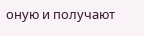оную и получают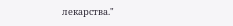лекарства."